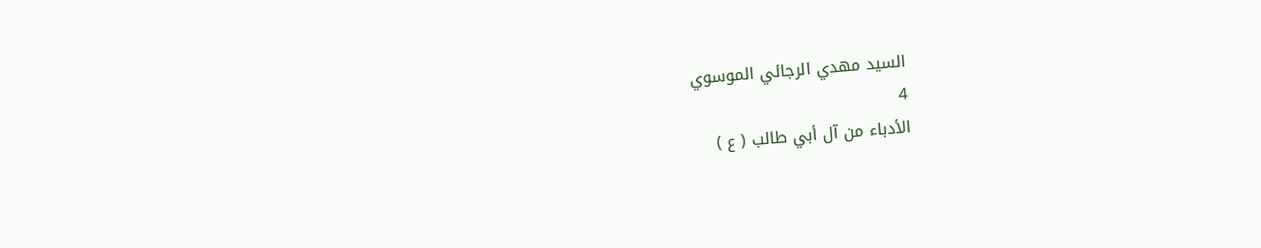السيد مهدي الرجائي الموسوي
4
الأدباء من آل أبي طالب ( ع )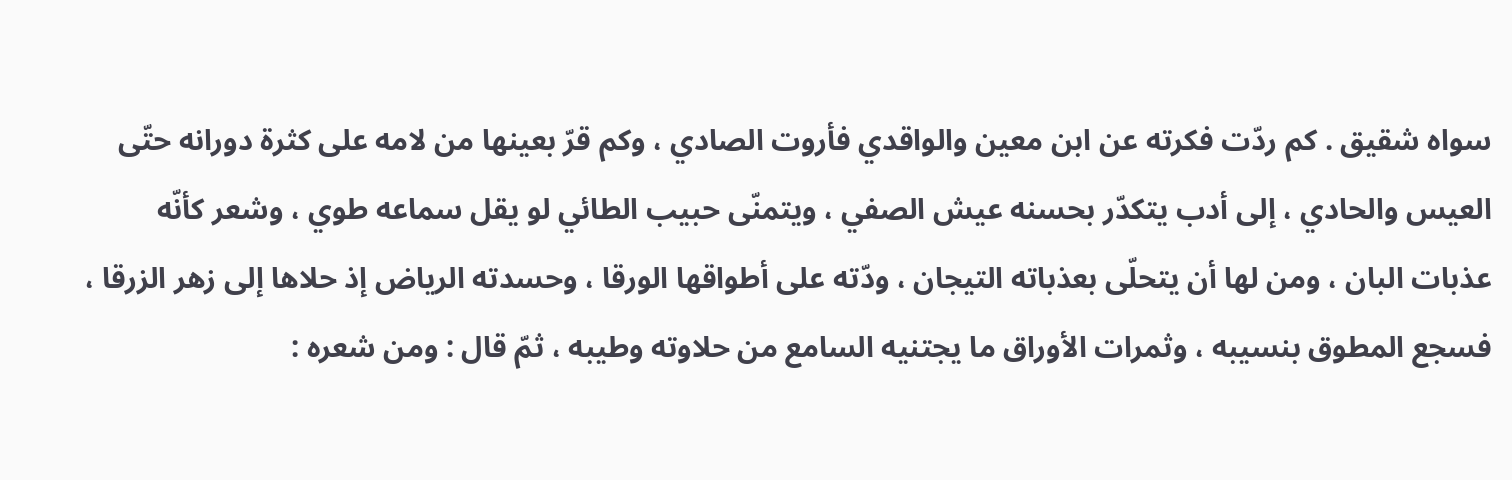سواه شقيق . كم ردّت فكرته عن ابن معين والواقدي فأروت الصادي ، وكم قرّ بعينها من لامه على كثرة دورانه حتّى العيس والحادي ، إلى أدب يتكدّر بحسنه عيش الصفي ، ويتمنّى حبيب الطائي لو يقل سماعه طوي ، وشعر كأنّه عذبات البان ، ومن لها أن يتحلّى بعذباته التيجان ، ودّته على أطواقها الورقا ، وحسدته الرياض إذ حلاها إلى زهر الزرقا ، فسجع المطوق بنسيبه ، وثمرات الأوراق ما يجتنيه السامع من حلاوته وطيبه ، ثمّ قال : ومن شعره :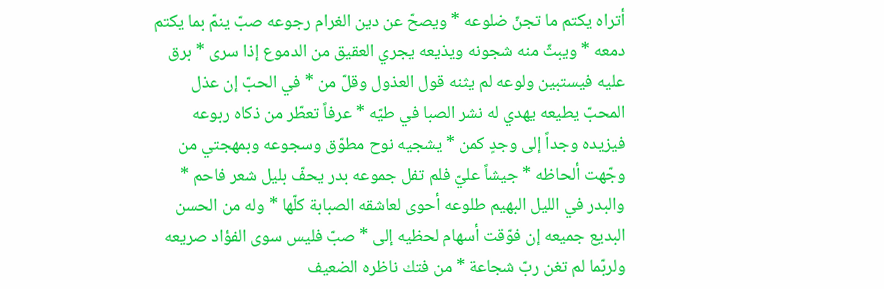أتراه يكتم ما تجنّ ضلوعه * ويصحّ عن دين الغرام رجوعه صبّ ينمّ بما يكتم دمعه * ويبثّ منه شجونه ويذيعه يجري العقيق من الدموع إذا سرى * برق عليه فيستبين ولوعه لم يثنه قول العذول وقلّ من * في الحبّ إن عذل المحبّ يطيعه يهدي له نشر الصبا في طيّه * عرفاً تعطّر من ذكاه ربوعه فيزيده وجداً إلى وجدٍ كمن * يشجيه نوح مطوّق وسجوعه وبمهجتي من وجّهت ألحاظه * جيشاً عليّ فلم تفل جموعه بدر يحفّ بليل شعر فاحم * والبدر في الليل البهيم طلوعه أحوى لعاشقه الصبابة كلّها * وله من الحسن البديع جميعه إن فوّقت أسهام لحظيه إلى * صبّ فليس سوى الفؤاد صريعه ولربّما لم تغن ربّ شجاعة * من فتك ناظره الضعيف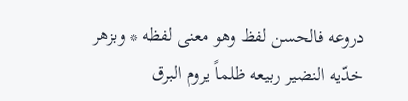دروعه فالحسن لفظ وهو معنى لفظه * وبزهر خدّيه النضير ربيعه ظلماً يروم البرق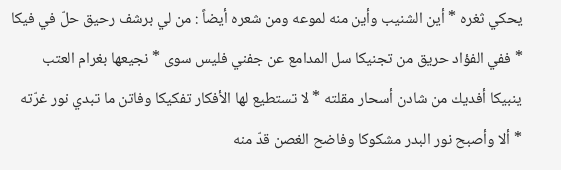يحكي ثغره * أين الشنيب وأين منه لموعه ومن شعره أيضاً : من لي برشف رحيق حلّ في فيكا * ففي الفؤاد حريق من تجنيكا سل المدامع عن جفني فليس سوى * نجيعها بغرام العتب ينبيكا أفديك من شادن أسحار مقلته * لا تستطيع لها الأفكار تفكيكا وفاتن ما تبدي نور غرّته * ألا وأصبح نور البدر مشكوكا وفاضح الغصن قدّ منه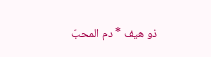ذو هيف * دم المحبّ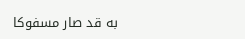به قد صار مسفوكا